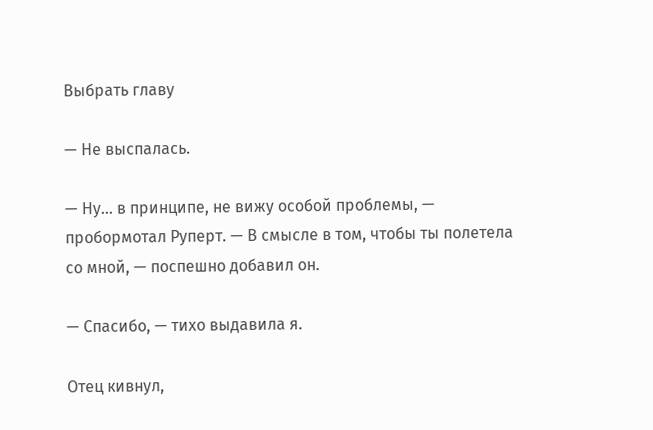Выбрать главу

— Не выспалась.

— Ну… в принципе, не вижу особой проблемы, — пробормотал Руперт. — В смысле в том, чтобы ты полетела со мной, — поспешно добавил он.

— Спасибо, — тихо выдавила я.

Отец кивнул,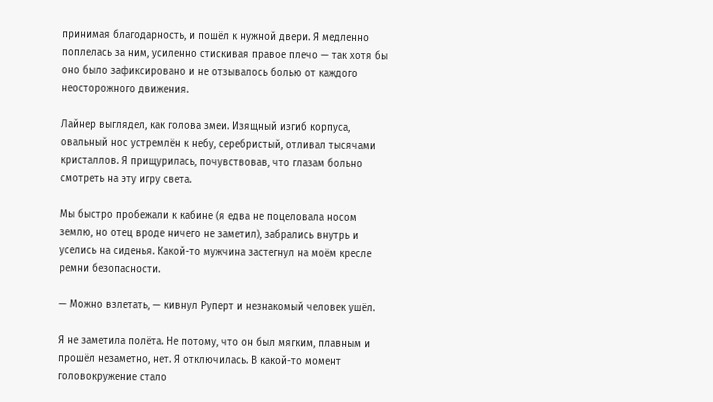принимая благодарность, и пошёл к нужной двери. Я медленно поплелась за ним, усиленно стискивая правое плечо — так хотя бы оно было зафиксировано и не отзывалось болью от каждого неосторожного движения.

Лайнер выглядел, как голова змеи. Изящный изгиб корпуса, овальный нос устремлён к небу, серебристый, отливал тысячами кристаллов. Я прищурилась, почувствовав, что глазам больно смотреть на эту игру света.

Мы быстро пробежали к кабине (я едва не поцеловала носом землю, но отец вроде ничего не заметил), забрались внутрь и уселись на сиденья. Какой-то мужчина застегнул на моём кресле ремни безопасности.

— Можно взлетать, — кивнул Руперт и незнакомый человек ушёл.

Я не заметила полёта. Не потому, что он был мягким, плавным и прошёл незаметно, нет. Я отключилась. В какой-то момент головокружение стало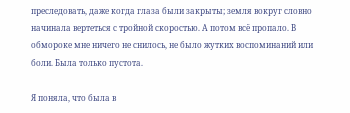преследовать, даже когда глаза были закрыты; земля вокруг словно начинала вертеться с тройной скоростью. А потом всё пропало. В обмороке мне ничего не снилось, не было жутких воспоминаний или боли. Была только пустота.

Я поняла, что была в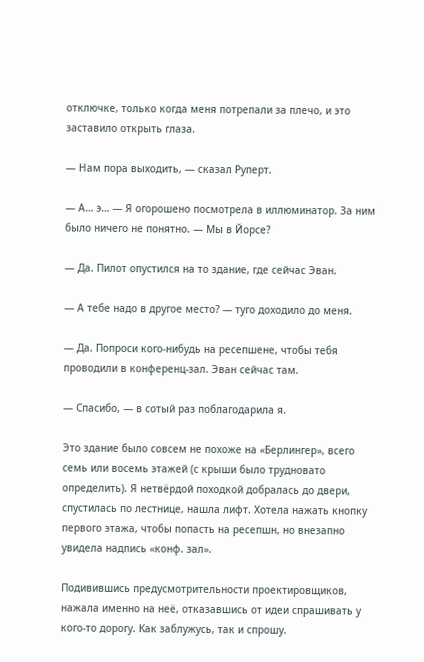отключке, только когда меня потрепали за плечо, и это заставило открыть глаза.

— Нам пора выходить, — сказал Руперт.

— А… э… — Я огорошено посмотрела в иллюминатор. За ним было ничего не понятно. — Мы в Йорсе?

— Да. Пилот опустился на то здание, где сейчас Эван.

— А тебе надо в другое место? — туго доходило до меня.

— Да. Попроси кого-нибудь на ресепшене, чтобы тебя проводили в конференц-зал. Эван сейчас там.

— Спасибо, — в сотый раз поблагодарила я.

Это здание было совсем не похоже на «Берлингер», всего семь или восемь этажей (с крыши было трудновато определить). Я нетвёрдой походкой добралась до двери, спустилась по лестнице, нашла лифт. Хотела нажать кнопку первого этажа, чтобы попасть на ресепшн, но внезапно увидела надпись «конф. зал».

Подивившись предусмотрительности проектировщиков, нажала именно на неё, отказавшись от идеи спрашивать у кого-то дорогу. Как заблужусь, так и спрошу.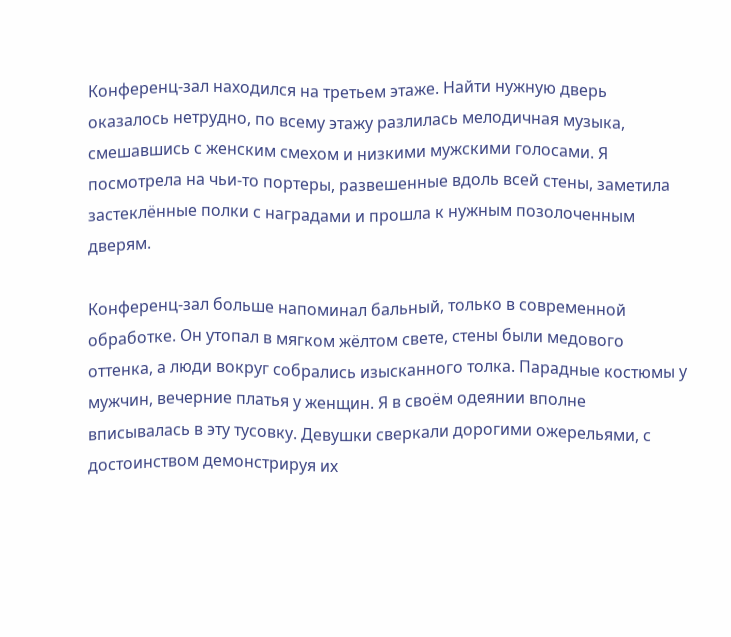Конференц-зал находился на третьем этаже. Найти нужную дверь оказалось нетрудно, по всему этажу разлилась мелодичная музыка, смешавшись с женским смехом и низкими мужскими голосами. Я посмотрела на чьи-то портеры, развешенные вдоль всей стены, заметила застеклённые полки с наградами и прошла к нужным позолоченным дверям.

Конференц-зал больше напоминал бальный, только в современной обработке. Он утопал в мягком жёлтом свете, стены были медового оттенка, а люди вокруг собрались изысканного толка. Парадные костюмы у мужчин, вечерние платья у женщин. Я в своём одеянии вполне вписывалась в эту тусовку. Девушки сверкали дорогими ожерельями, с достоинством демонстрируя их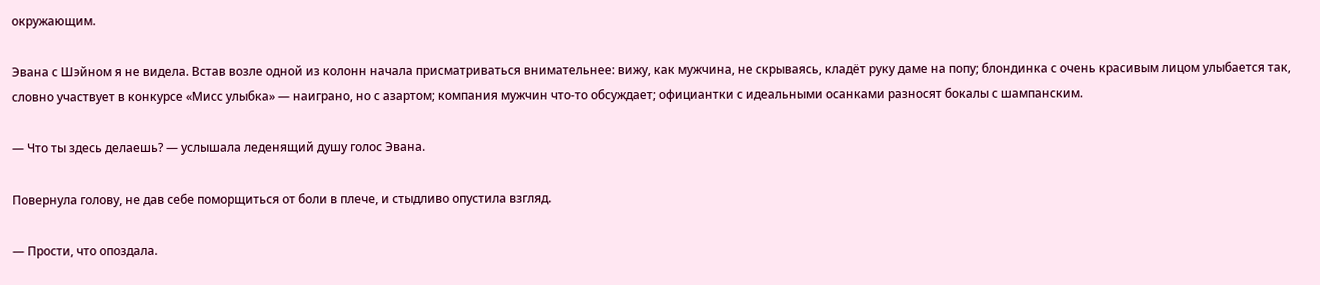окружающим.

Эвана с Шэйном я не видела. Встав возле одной из колонн начала присматриваться внимательнее: вижу, как мужчина, не скрываясь, кладёт руку даме на попу; блондинка с очень красивым лицом улыбается так, словно участвует в конкурсе «Мисс улыбка» — наиграно, но с азартом; компания мужчин что-то обсуждает; официантки с идеальными осанками разносят бокалы с шампанским.

— Что ты здесь делаешь? — услышала леденящий душу голос Эвана.

Повернула голову, не дав себе поморщиться от боли в плече, и стыдливо опустила взгляд.

— Прости, что опоздала.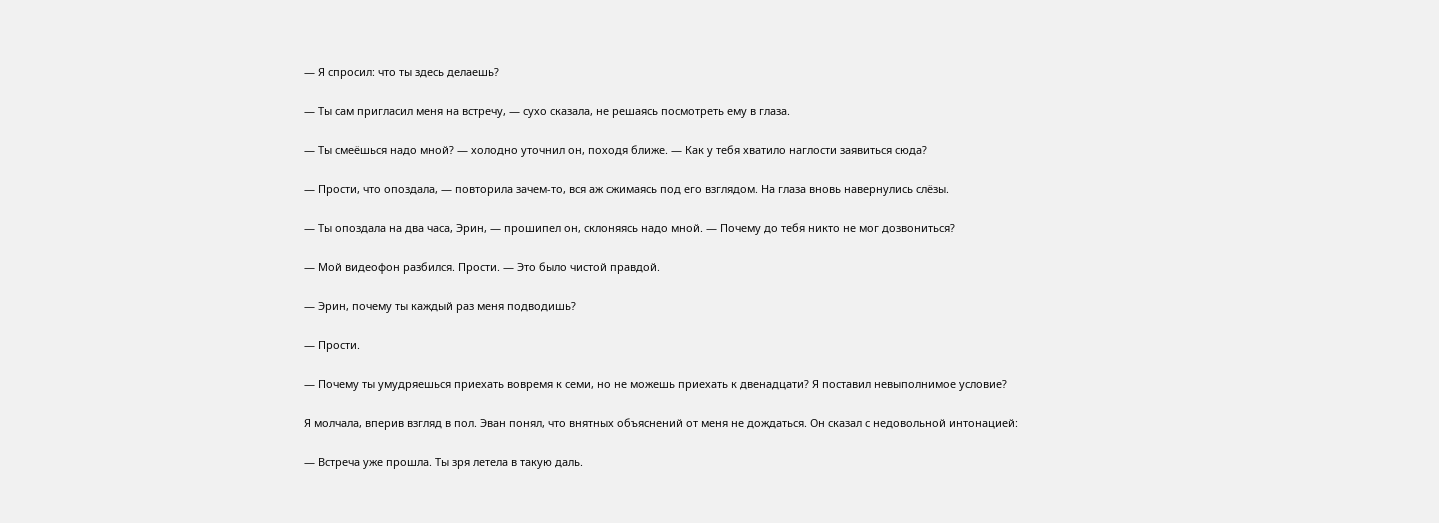— Я спросил: что ты здесь делаешь?

— Ты сам пригласил меня на встречу, — сухо сказала, не решаясь посмотреть ему в глаза.

— Ты смеёшься надо мной? — холодно уточнил он, походя ближе. — Как у тебя хватило наглости заявиться сюда?

— Прости, что опоздала, — повторила зачем-то, вся аж сжимаясь под его взглядом. На глаза вновь навернулись слёзы.

— Ты опоздала на два часа, Эрин, — прошипел он, склоняясь надо мной. — Почему до тебя никто не мог дозвониться?

— Мой видеофон разбился. Прости. — Это было чистой правдой.

— Эрин, почему ты каждый раз меня подводишь?

— Прости.

— Почему ты умудряешься приехать вовремя к семи, но не можешь приехать к двенадцати? Я поставил невыполнимое условие?

Я молчала, вперив взгляд в пол. Эван понял, что внятных объяснений от меня не дождаться. Он сказал с недовольной интонацией:

— Встреча уже прошла. Ты зря летела в такую даль.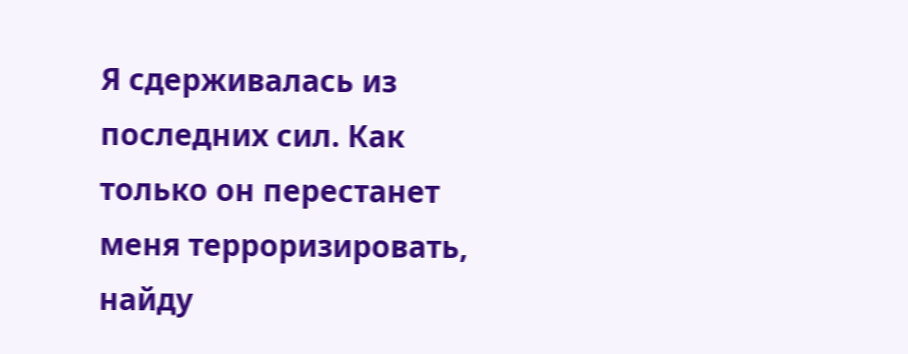Я сдерживалась из последних сил. Как только он перестанет меня терроризировать, найду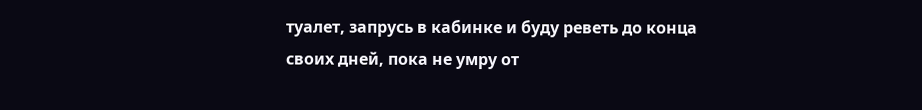туалет, запрусь в кабинке и буду реветь до конца своих дней, пока не умру от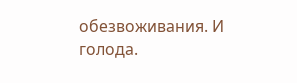обезвоживания. И голода.